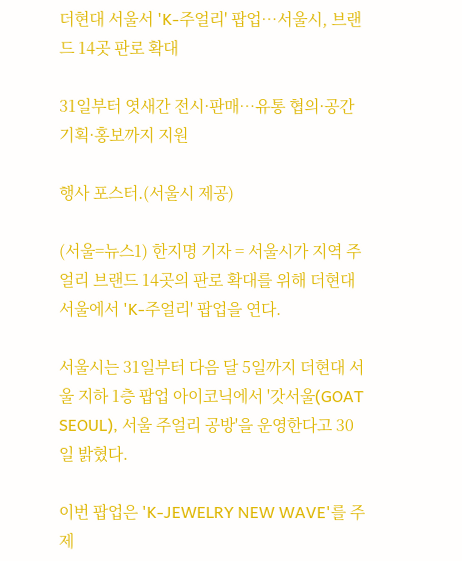더현대 서울서 'K-주얼리' 팝업…서울시, 브랜드 14곳 판로 확대

31일부터 엿새간 전시·판매…유통 협의·공간 기획·홍보까지 지원

행사 포스터.(서울시 제공)

(서울=뉴스1) 한지명 기자 = 서울시가 지역 주얼리 브랜드 14곳의 판로 확대를 위해 더현대 서울에서 'K-주얼리' 팝업을 연다.

서울시는 31일부터 다음 달 5일까지 더현대 서울 지하 1층 팝업 아이코닉에서 '갓서울(GOAT SEOUL), 서울 주얼리 공방'을 운영한다고 30일 밝혔다.

이번 팝업은 'K-JEWELRY NEW WAVE'를 주제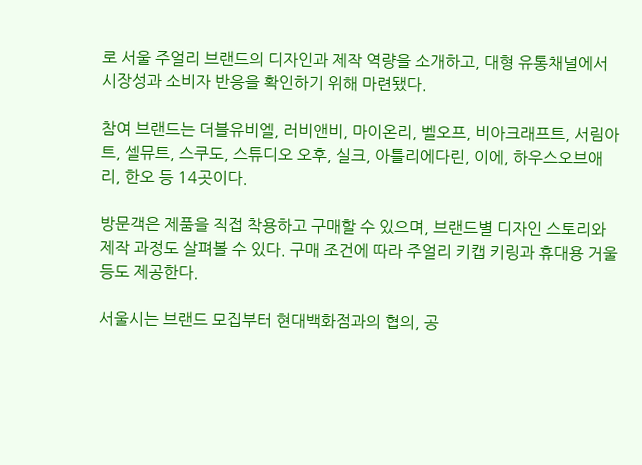로 서울 주얼리 브랜드의 디자인과 제작 역량을 소개하고, 대형 유통채널에서 시장성과 소비자 반응을 확인하기 위해 마련됐다.

참여 브랜드는 더블유비엘, 러비앤비, 마이온리, 벨오프, 비아크래프트, 서림아트, 셀뮤트, 스쿠도, 스튜디오 오후, 실크, 아틀리에다린, 이에, 하우스오브애리, 한오 등 14곳이다.

방문객은 제품을 직접 착용하고 구매할 수 있으며, 브랜드별 디자인 스토리와 제작 과정도 살펴볼 수 있다. 구매 조건에 따라 주얼리 키캡 키링과 휴대용 거울 등도 제공한다.

서울시는 브랜드 모집부터 현대백화점과의 협의, 공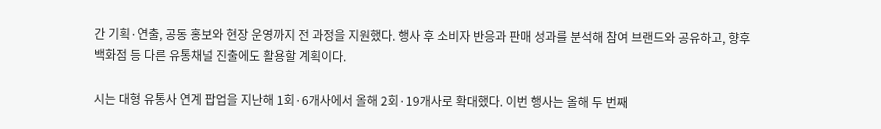간 기획·연출, 공동 홍보와 현장 운영까지 전 과정을 지원했다. 행사 후 소비자 반응과 판매 성과를 분석해 참여 브랜드와 공유하고, 향후 백화점 등 다른 유통채널 진출에도 활용할 계획이다.

시는 대형 유통사 연계 팝업을 지난해 1회·6개사에서 올해 2회·19개사로 확대했다. 이번 행사는 올해 두 번째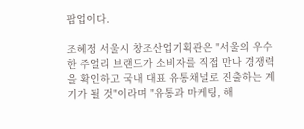팝업이다.

조혜정 서울시 창조산업기획관은 "서울의 우수한 주얼리 브랜드가 소비자를 직접 만나 경쟁력을 확인하고 국내 대표 유통채널로 진출하는 계기가 될 것"이라며 "유통과 마케팅, 해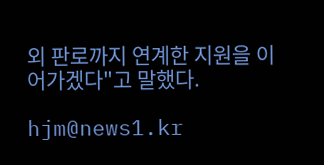외 판로까지 연계한 지원을 이어가겠다"고 말했다.

hjm@news1.kr